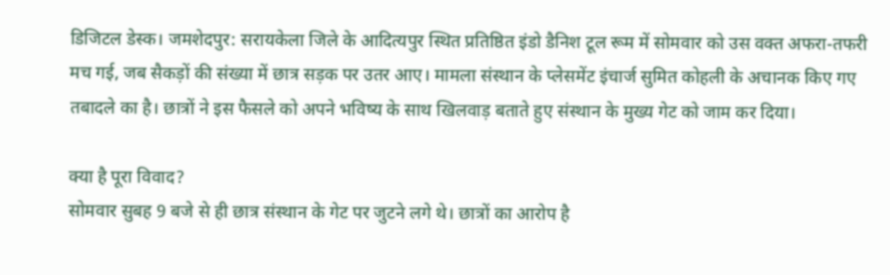डिजिटल डेस्क। जमशेदपुर: सरायकेला जिले के आदित्यपुर स्थित प्रतिष्ठित इंडो डैनिश टूल रूम में सोमवार को उस वक्त अफरा-तफरी मच गई, जब सैकड़ों की संख्या में छात्र सड़क पर उतर आए। मामला संस्थान के प्लेसमेंट इंचार्ज सुमित कोहली के अचानक किए गए तबादले का है। छात्रों ने इस फैसले को अपने भविष्य के साथ खिलवाड़ बताते हुए संस्थान के मुख्य गेट को जाम कर दिया।

क्या है पूरा विवाद?
सोमवार सुबह 9 बजे से ही छात्र संस्थान के गेट पर जुटने लगे थे। छात्रों का आरोप है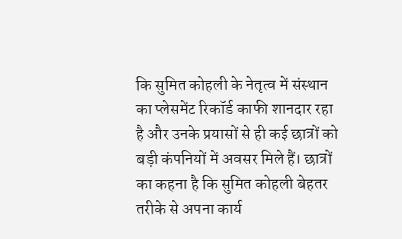कि सुमित कोहली के नेतृत्व में संस्थान का प्लेसमेंट रिकॉर्ड काफी शानदार रहा है और उनके प्रयासों से ही कई छात्रों को बड़ी कंपनियों में अवसर मिले हैं। छात्रों का कहना है कि सुमित कोहली बेहतर तरीके से अपना कार्य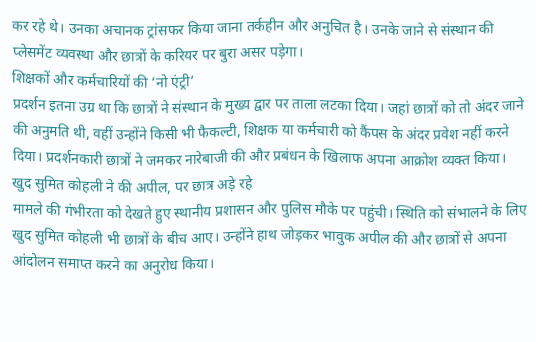कर रहे थे। उनका अचानक ट्रांसफर किया जाना तर्कहीन और अनुचित है। उनके जाने से संस्थान की प्लेसमेंट व्यवस्था और छात्रों के करियर पर बुरा असर पड़ेगा।
शिक्षकों और कर्मचारियों की ‘नो एंट्री’
प्रदर्शन इतना उग्र था कि छात्रों ने संस्थान के मुख्य द्वार पर ताला लटका दिया। जहां छात्रों को तो अंदर जाने की अनुमति थी, वहीं उन्होंने किसी भी फैकल्टी, शिक्षक या कर्मचारी को कैंपस के अंदर प्रवेश नहीं करने दिया। प्रदर्शनकारी छात्रों ने जमकर नारेबाजी की और प्रबंधन के खिलाफ अपना आक्रोश व्यक्त किया।
खुद सुमित कोहली ने की अपील, पर छात्र अड़े रहे
मामले की गंभीरता को देखते हुए स्थानीय प्रशासन और पुलिस मौके पर पहुंची। स्थिति को संभालने के लिए खुद सुमित कोहली भी छात्रों के बीच आए। उन्होंने हाथ जोड़कर भावुक अपील की और छात्रों से अपना आंदोलन समाप्त करने का अनुरोध किया।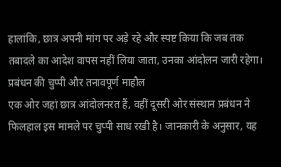हालांकि, छात्र अपनी मांग पर अड़े रहे और स्पष्ट किया कि जब तक तबादले का आदेश वापस नहीं लिया जाता, उनका आंदोलन जारी रहेगा।
प्रबंधन की चुप्पी और तनावपूर्ण माहौल
एक ओर जहां छात्र आंदोलनरत हैं, वहीं दूसरी ओर संस्थान प्रबंधन ने फिलहाल इस मामले पर चुप्पी साध रखी है। जानकारी के अनुसार, यह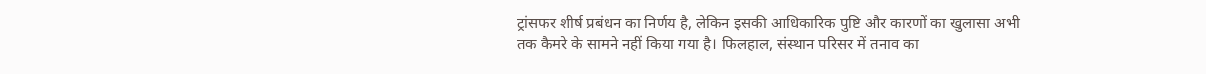ट्रांसफर शीर्ष प्रबंधन का निर्णय है, लेकिन इसकी आधिकारिक पुष्टि और कारणों का खुलासा अभी तक कैमरे के सामने नहीं किया गया है। फिलहाल, संस्थान परिसर में तनाव का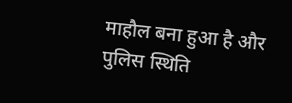माहौल बना हुआ है और पुलिस स्थिति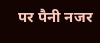पर पैनी नजर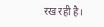रख रही है।